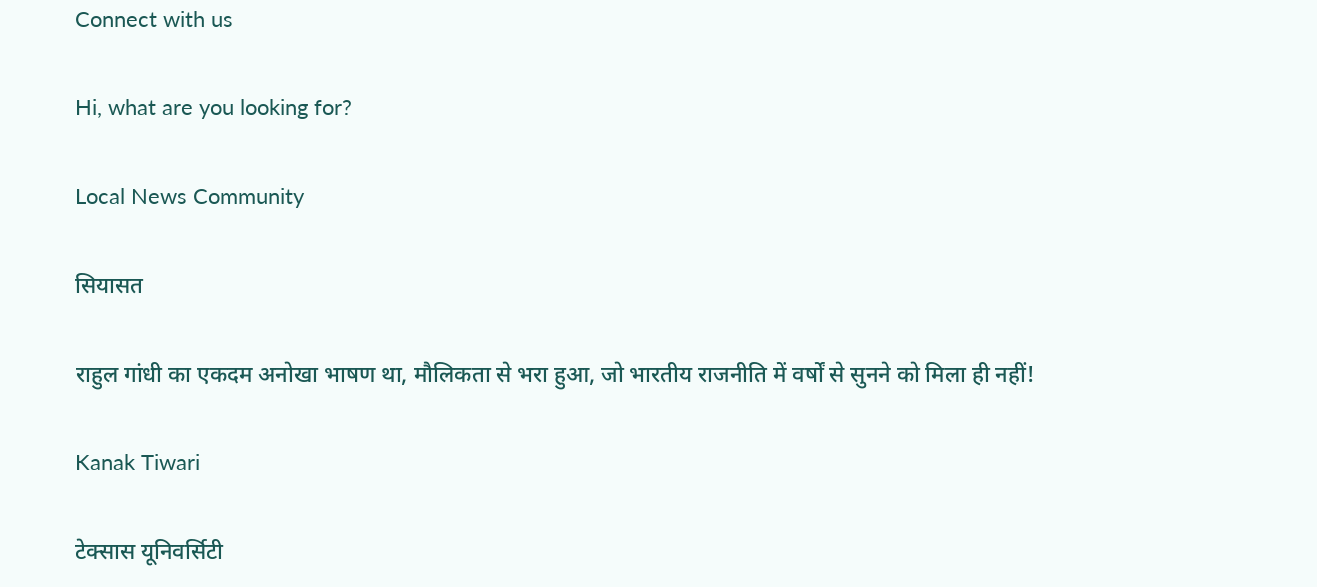Connect with us

Hi, what are you looking for?

Local News Community

सियासत

राहुल गांधी का एकदम अनोखा भाषण था, मौलिकता से भरा हुआ, जो भारतीय राजनीति में वर्षों से सुनने को मिला ही नहीं!

Kanak Tiwari

टेक्सास यूनिवर्सिटी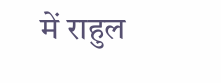में राहुल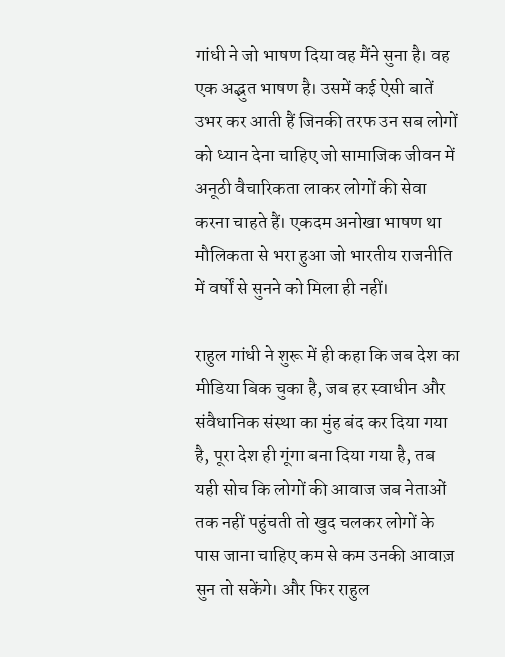गांधी ने जो भाषण दिया वह मैंने सुना है। वह एक अद्भुत भाषण है। उसमें कई ऐसी बातें उभर कर आती हैं जिनकी तरफ उन सब लोगों को ध्यान देना चाहिए जो सामाजिक जीवन में अनूठी वैचारिकता लाकर लोगों की सेवा करना चाहते हैं। एकदम अनोखा भाषण था मौलिकता से भरा हुआ जो भारतीय राजनीति में वर्षों से सुनने को मिला ही नहीं।

राहुल गांधी ने शुरू में ही कहा कि जब देश का मीडिया बिक चुका है, जब हर स्वाधीन और संवैधानिक संस्था का मुंह बंद कर दिया गया है, पूरा देश ही गूंगा बना दिया गया है, तब यही सोच कि लोगों की आवाज जब नेताओं तक नहीं पहुंचती तो खुद चलकर लोगों के पास जाना चाहिए कम से कम उनकी आवाज़ सुन तो सकेंगे। और फिर राहुल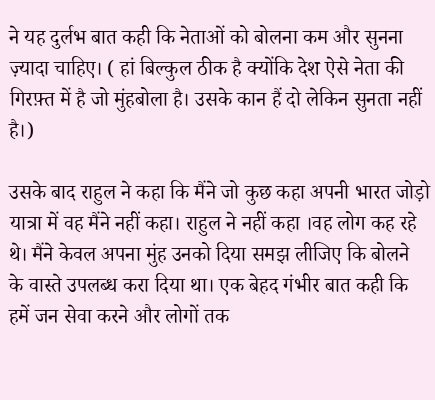ने यह दुर्लभ बात कही कि नेताओं को बोलना कम और सुनना ज़्यादा चाहिए। ( हां बिल्कुल ठीक है क्योंकि देश ऐसे नेता की गिरफ़्त में है जो मुंहबोला है। उसके कान हैं दो लेकिन सुनता नहीं है।)

उसके बाद राहुल ने कहा कि मैंने जो कुछ कहा अपनी भारत जोड़ो यात्रा में वह मैंने नहीं कहा। राहुल ने नहीं कहा ।वह लोग कह रहे थे। मैंने केवल अपना मुंह उनको दिया समझ लीजिए कि बोलने के वास्ते उपलब्ध करा दिया था। एक बेहद गंभीर बात कही कि हमें जन सेवा करने और लोगों तक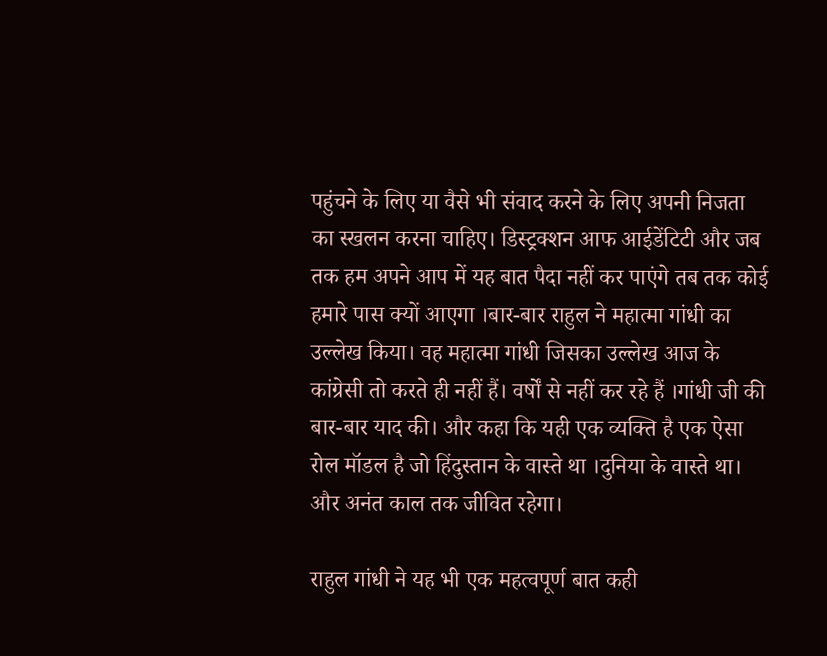पहुंचने के लिए या वैसे भी संवाद करने के लिए अपनी निजता का स्खलन करना चाहिए। डिस्ट्रक्शन आफ आईडेंटिटी और जब तक हम अपने आप में यह बात पैदा नहीं कर पाएंगे तब तक कोई हमारे पास क्यों आएगा ।बार-बार राहुल ने महात्मा गांधी का उल्लेख किया। वह महात्मा गांधी जिसका उल्लेख आज के कांग्रेसी तो करते ही नहीं हैं। वर्षों से नहीं कर रहे हैं ।गांधी जी की बार-बार याद की। और कहा कि यही एक व्यक्ति है एक ऐसा रोल मॉडल है जो हिंदुस्तान के वास्ते था ।दुनिया के वास्ते था। और अनंत काल तक जीवित रहेगा।

राहुल गांधी ने यह भी एक महत्वपूर्ण बात कही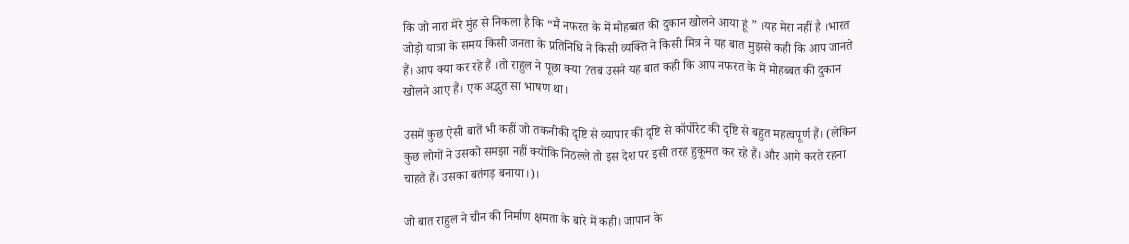कि जो नारा मेरे मुंह से निकला है कि “मैं नफरत के में मोहब्बत की दुकान खोलने आया हूं ” ।यह मेरा नहीं है ।भारत जोड़ो यात्रा के समय किसी जनता के प्रतिनिधि ने किसी व्यक्ति ने किसी मित्र ने यह बात मुझसे कही कि आप जानते हैं। आप क्या कर रहे हैं ।तो राहुल ने पूछा क्या ?तब उसने यह बात कही कि आप नफरत के में मोहब्बत की दुकान खोलने आए हैं। एक अद्भुत सा भाषण था।

उसमें कुछ ऐसी बातें भी कहीं जो तकनीकी दृष्टि से व्यापार की दृष्टि से कॉर्पोरेट की दृष्टि से बहुत महत्वपूर्ण हैं। (लेकिन कुछ लोगों ने उसको समझा नहीं क्योंकि निठल्ले तो इस देश पर इसी तरह हुकूमत कर रहे हैं। और आगे करते रहना चाहते हैं। उसका बतंगड़ बनाया।)।

जो बात राहुल ने चीन की निर्माण क्षमता के बारे में कही। जापान के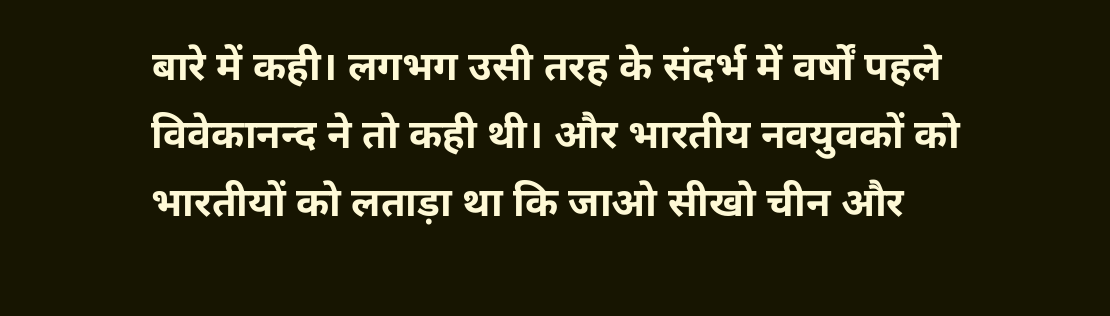बारे में कही। लगभग उसी तरह के संदर्भ में वर्षों पहले विवेकानन्द ने तो कही थी। और भारतीय नवयुवकों को भारतीयों को लताड़ा था कि जाओ सीखो चीन और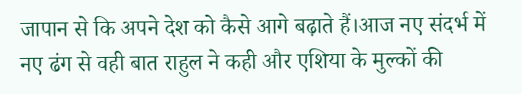जापान से कि अपने देश को कैसे आगे बढ़ाते हैं।आज नए संदर्भ में नए ढंग से वही बात राहुल ने कही और एशिया के मुल्कों की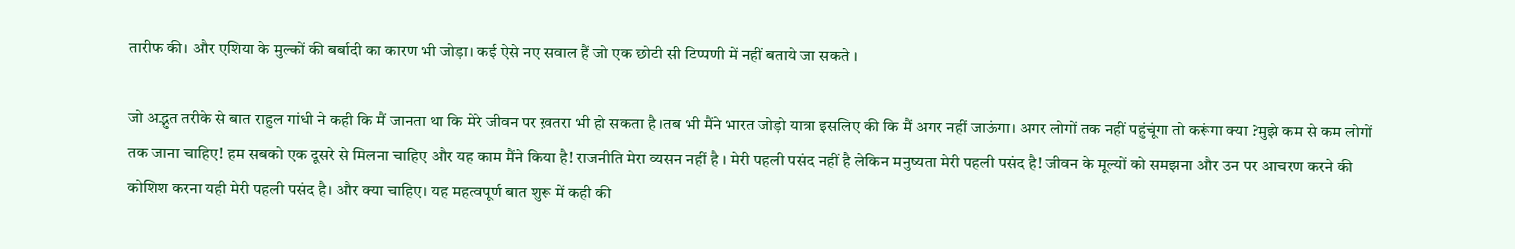तारीफ की। और एशिया के मुल्कों की बर्बादी का कारण भी जोड़ा। कई ऐसे नए सवाल हैं जो एक छोटी सी टिप्पणी में नहीं बताये जा सकते ।

जो अद्भुत तरीके से बात राहुल गांधी ने कही कि मैं जानता था कि मेरे जीवन पर ख़तरा भी हो सकता है ।तब भी मैंने भारत जोड़ो यात्रा इसलिए की कि मैं अगर नहीं जाऊंगा। अगर लोगों तक नहीं पहुंचूंगा तो करूंगा क्या ?मुझे कम से कम लोगों तक जाना चाहिए! हम सबको एक दूसरे से मिलना चाहिए और यह काम मैंने किया है! राजनीति मेरा व्यसन नहीं है । मेरी पहली पसंद नहीं है लेकिन मनुष्यता मेरी पहली पसंद है! जीवन के मूल्यों को समझना और उन पर आचरण करने की कोशिश करना यही मेरी पहली पसंद है। और क्या चाहिए। यह महत्वपूर्ण बात शुरू में कही की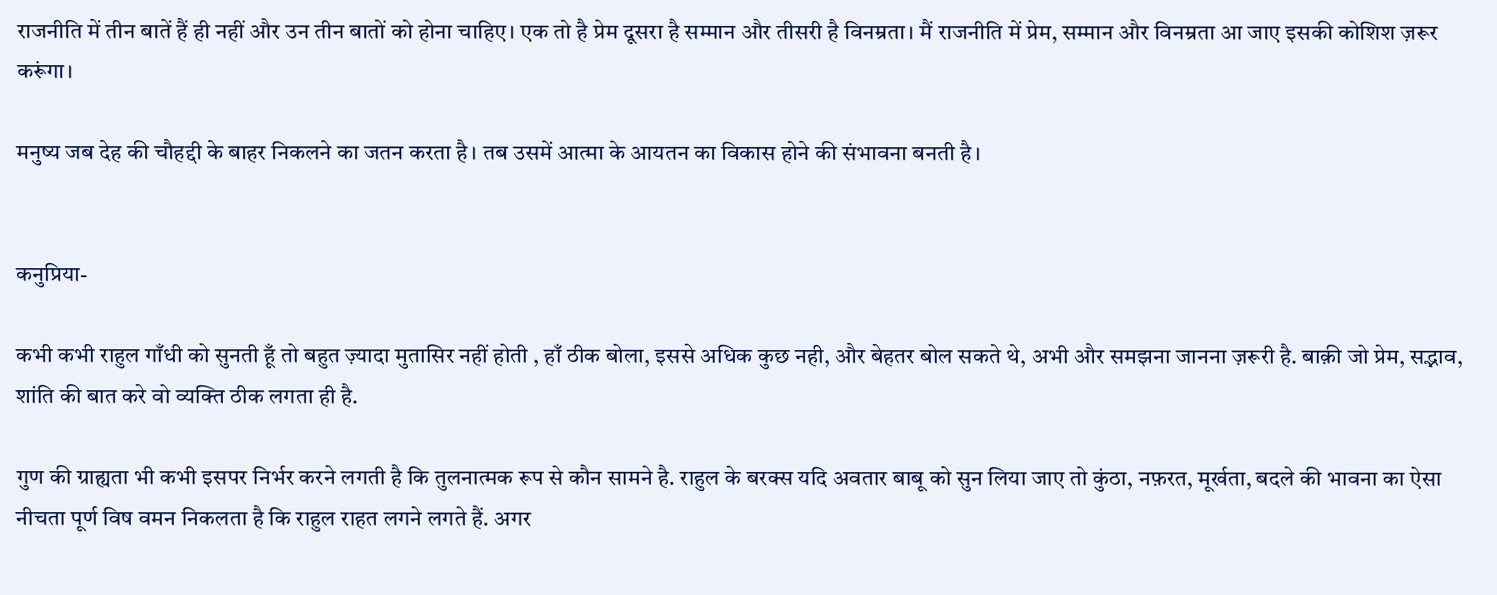राजनीति में तीन बातें हैं ही नहीं और उन तीन बातों को होना चाहिए। एक तो है प्रेम दूसरा है सम्मान और तीसरी है विनम्रता। मैं राजनीति में प्रेम, सम्मान और विनम्रता आ जाए इसकी कोशिश ज़रूर करूंगा।

मनुष्य जब देह की चौहद्दी के बाहर निकलने का जतन करता है। तब उसमें आत्मा के आयतन का विकास होने की संभावना बनती है।


कनुप्रिया-

कभी कभी राहुल गाँधी को सुनती हूँ तो बहुत ज़्यादा मुतासिर नहीं होती , हाँ ठीक बोला, इससे अधिक कुछ नही, और बेहतर बोल सकते थे, अभी और समझना जानना ज़रूरी है. बाक़ी जो प्रेम, सद्भाव, शांति की बात करे वो व्यक्ति ठीक लगता ही है.

गुण की ग्राह्यता भी कभी इसपर निर्भर करने लगती है कि तुलनात्मक रूप से कौन सामने है. राहुल के बरक्स यदि अवतार बाबू को सुन लिया जाए तो कुंठा, नफ़रत, मूर्खता, बदले की भावना का ऐसा नीचता पूर्ण विष वमन निकलता है कि राहुल राहत लगने लगते हैं. अगर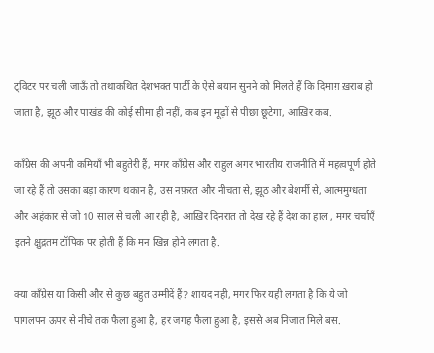ट्विटर पर चली जाऊँ तो तथाकथित देशभक्त पार्टी के ऐसे बयान सुनने को मिलते हैं कि दिमाग़ ख़राब हो जाता है, झूठ और पाखंड की कोई सीमा ही नहीं, कब इन मूढ़ों से पीछा छूटेगा, आख़िर कब.

कॉंग्रेस की अपनी कमियाँ भी बहुतेरी हैं, मगर काँग्रेस और राहुल अगर भारतीय राजनीति में महत्वपूर्ण होते जा रहे हैं तो उसका बड़ा कारण थकान है, उस नफ़रत और नीचता से, झूठ और बेशर्मी से, आत्ममुग्धता और अहंकार से जो 10 साल से चली आ रही है, आख़िर दिनरात तो देख रहे हैं देश का हाल , मगर चर्चाएँ इतने क्षुद्रतम टॉपिक पर होती हैं कि मन खिन्न होने लगता है.

क्या काँग्रेस या किसी और से कुछ बहुत उम्मीदें हैं? शायद नही, मगर फिर यही लगता है कि ये जो पागलपन ऊपर से नीचे तक फैला हुआ है, हर जगह फैला हुआ है, इससे अब निजात मिले बस.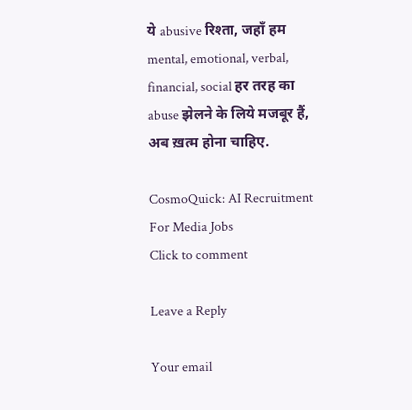ये abusive रिश्ता, जहाँ हम mental, emotional, verbal, financial, social हर तरह का abuse झेलने के लिये मजबूर हैं, अब ख़त्म होना चाहिए.

CosmoQuick: AI Recruitment For Media Jobs
Click to comment

Leave a Reply

Your email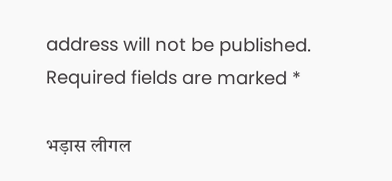address will not be published. Required fields are marked *

भड़ास लीगल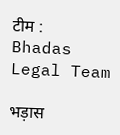टीम : Bhadas Legal Team

भड़ास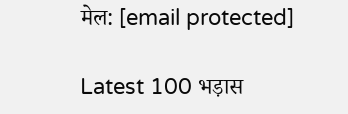मेल: [email protected]

Latest 100 भड़ास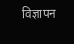विज्ञापन